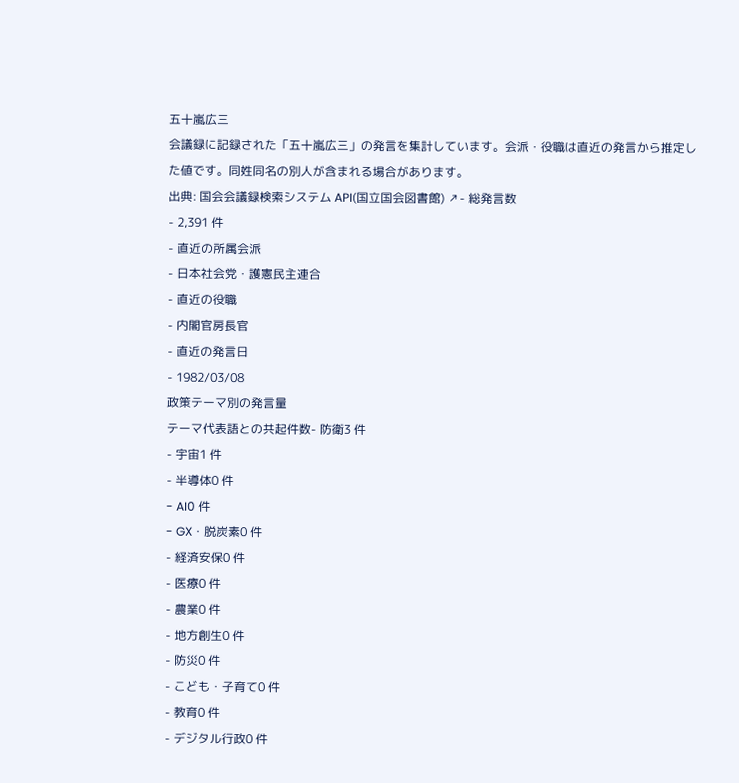五十嵐広三
会議録に記録された「五十嵐広三」の発言を集計しています。会派・役職は直近の発言から推定した値です。同姓同名の別人が含まれる場合があります。
出典: 国会会議録検索システム API(国立国会図書館) ↗- 総発言数
- 2,391 件
- 直近の所属会派
- 日本社会党・護憲民主連合
- 直近の役職
- 内閣官房長官
- 直近の発言日
- 1982/03/08
政策テーマ別の発言量
テーマ代表語との共起件数- 防衛3 件
- 宇宙1 件
- 半導体0 件
- AI0 件
- GX・脱炭素0 件
- 経済安保0 件
- 医療0 件
- 農業0 件
- 地方創生0 件
- 防災0 件
- こども・子育て0 件
- 教育0 件
- デジタル行政0 件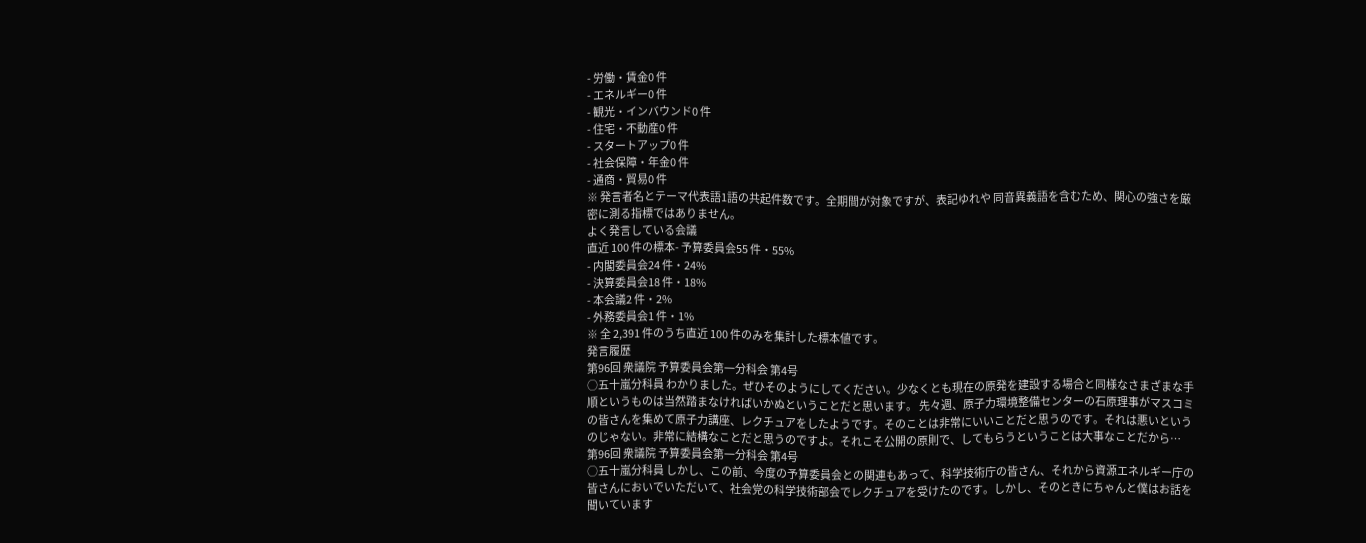- 労働・賃金0 件
- エネルギー0 件
- 観光・インバウンド0 件
- 住宅・不動産0 件
- スタートアップ0 件
- 社会保障・年金0 件
- 通商・貿易0 件
※ 発言者名とテーマ代表語1語の共起件数です。全期間が対象ですが、表記ゆれや 同音異義語を含むため、関心の強さを厳密に測る指標ではありません。
よく発言している会議
直近 100 件の標本- 予算委員会55 件・55%
- 内閣委員会24 件・24%
- 決算委員会18 件・18%
- 本会議2 件・2%
- 外務委員会1 件・1%
※ 全 2,391 件のうち直近 100 件のみを集計した標本値です。
発言履歴
第96回 衆議院 予算委員会第一分科会 第4号
○五十嵐分科員 わかりました。ぜひそのようにしてください。少なくとも現在の原発を建設する場合と同様なさまざまな手順というものは当然踏まなければいかぬということだと思います。 先々週、原子力環境整備センターの石原理事がマスコミの皆さんを集めて原子力講座、レクチュアをしたようです。そのことは非常にいいことだと思うのです。それは悪いというのじゃない。非常に結構なことだと思うのですよ。それこそ公開の原則で、してもらうということは大事なことだから…
第96回 衆議院 予算委員会第一分科会 第4号
○五十嵐分科員 しかし、この前、今度の予算委員会との関連もあって、科学技術庁の皆さん、それから資源エネルギー庁の皆さんにおいでいただいて、社会党の科学技術部会でレクチュアを受けたのです。しかし、そのときにちゃんと僕はお話を聞いています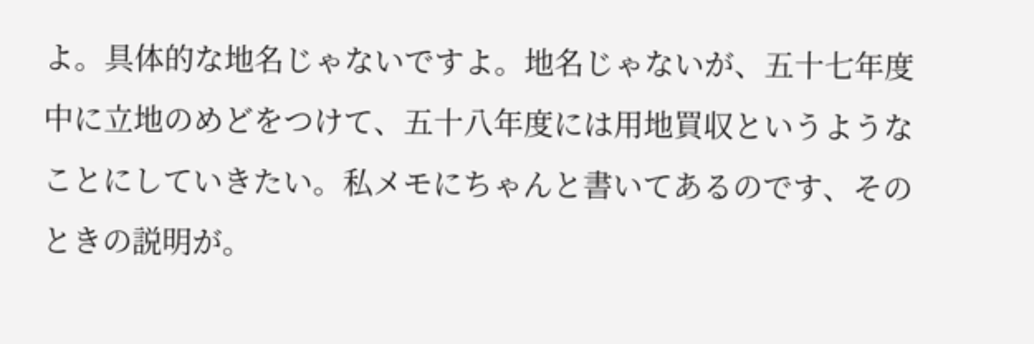よ。具体的な地名じゃないですよ。地名じゃないが、五十七年度中に立地のめどをつけて、五十八年度には用地買収というようなことにしていきたい。私メモにちゃんと書いてあるのです、そのときの説明が。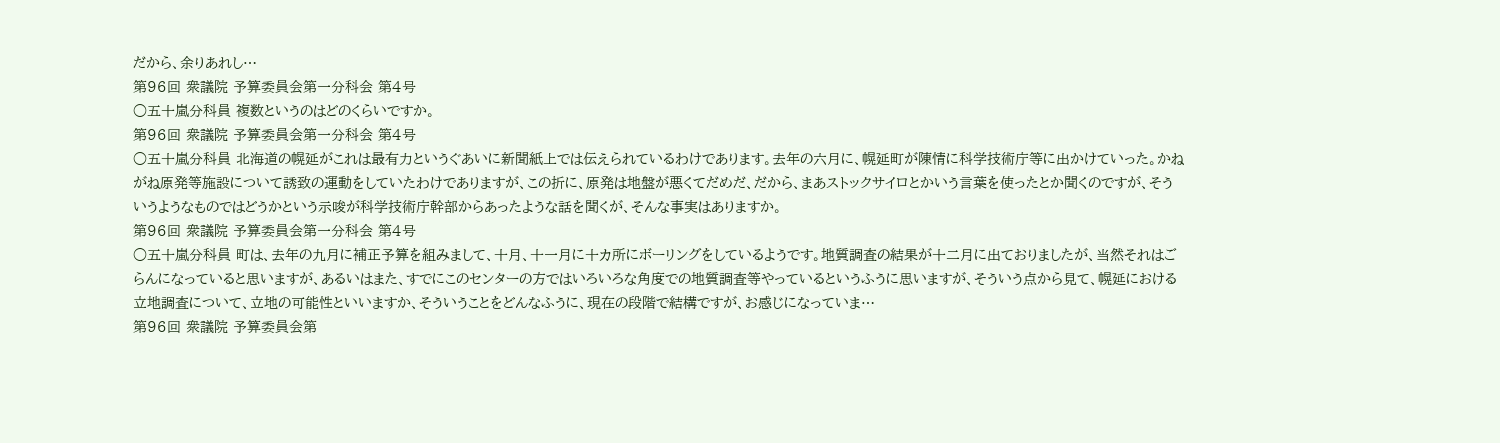だから、余りあれし…
第96回 衆議院 予算委員会第一分科会 第4号
○五十嵐分科員 複数というのはどのくらいですか。
第96回 衆議院 予算委員会第一分科会 第4号
○五十嵐分科員 北海道の幌延がこれは最有力というぐあいに新聞紙上では伝えられているわけであります。去年の六月に、幌延町が陳情に科学技術庁等に出かけていった。かねがね原発等施設について誘致の運動をしていたわけでありますが、この折に、原発は地盤が悪くてだめだ、だから、まあストックサイロとかいう言葉を使ったとか聞くのですが、そういうようなものではどうかという示唆が科学技術庁幹部からあったような話を聞くが、そんな事実はありますか。
第96回 衆議院 予算委員会第一分科会 第4号
○五十嵐分科員 町は、去年の九月に補正予算を組みまして、十月、十一月に十カ所にボーリングをしているようです。地質調査の結果が十二月に出ておりましたが、当然それはごらんになっていると思いますが、あるいはまた、すでにこのセンターの方ではいろいろな角度での地質調査等やっているというふうに思いますが、そういう点から見て、幌延における立地調査について、立地の可能性といいますか、そういうことをどんなふうに、現在の段階で結構ですが、お感じになっていま…
第96回 衆議院 予算委員会第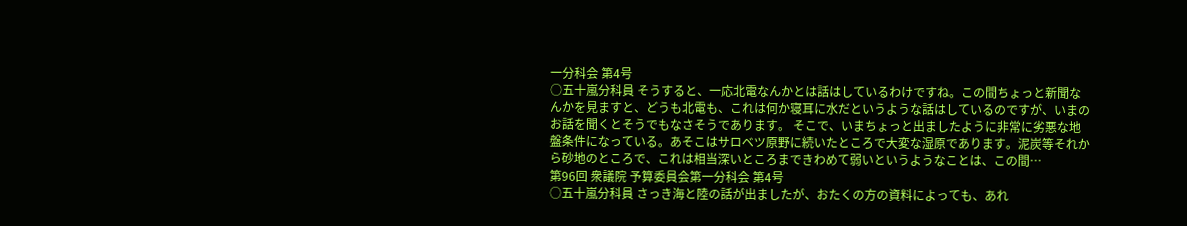一分科会 第4号
○五十嵐分科員 そうすると、一応北電なんかとは話はしているわけですね。この間ちょっと新聞なんかを見ますと、どうも北電も、これは何か寝耳に水だというような話はしているのですが、いまのお話を聞くとそうでもなさそうであります。 そこで、いまちょっと出ましたように非常に劣悪な地盤条件になっている。あそこはサロベツ原野に続いたところで大変な湿原であります。泥炭等それから砂地のところで、これは相当深いところまできわめて弱いというようなことは、この間…
第96回 衆議院 予算委員会第一分科会 第4号
○五十嵐分科員 さっき海と陸の話が出ましたが、おたくの方の資料によっても、あれ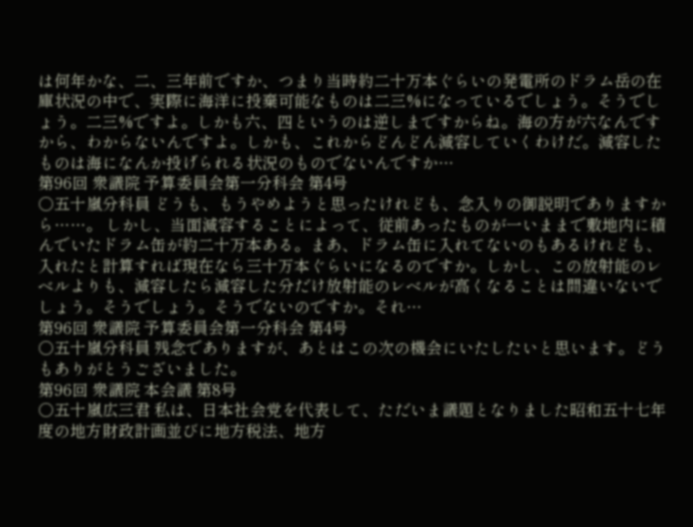は何年かな、二、三年前ですか、つまり当時約二十万本ぐらいの発電所のドラム岳の在庫状況の中で、実際に海洋に投棄可能なものは二三%になっているでしょう。そうでしょう。二三%ですよ。しかも六、四というのは逆しまですからね。海の方が六なんですから、わからないんですよ。しかも、これからどんどん減容していくわけだ。減容したものは海になんか投げられる状況のものでないんですか…
第96回 衆議院 予算委員会第一分科会 第4号
○五十嵐分科員 どうも、もうやめようと思ったけれども、念入りの御説明でありますから……。 しかし、当面減容することによって、従前あったものが一いままで敷地内に積んでいたドラム缶が約二十万本ある。まあ、ドラム缶に入れてないのもあるけれども、入れたと計算すれば現在なら三十万本ぐらいになるのですか。しかし、この放射能のレベルよりも、減容したら減容した分だけ放射能のレベルが高くなることは間違いないでしょう。そうでしょう。そうでないのですか。それ…
第96回 衆議院 予算委員会第一分科会 第4号
○五十嵐分科員 残念でありますが、あとはこの次の機会にいたしたいと思います。どうもありがとうございました。
第96回 衆議院 本会議 第8号
○五十嵐広三君 私は、日本社会党を代表して、ただいま議題となりました昭和五十七年度の地方財政計画並びに地方税法、地方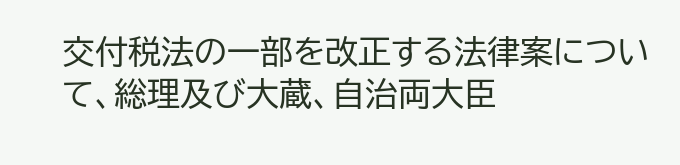交付税法の一部を改正する法律案について、総理及び大蔵、自治両大臣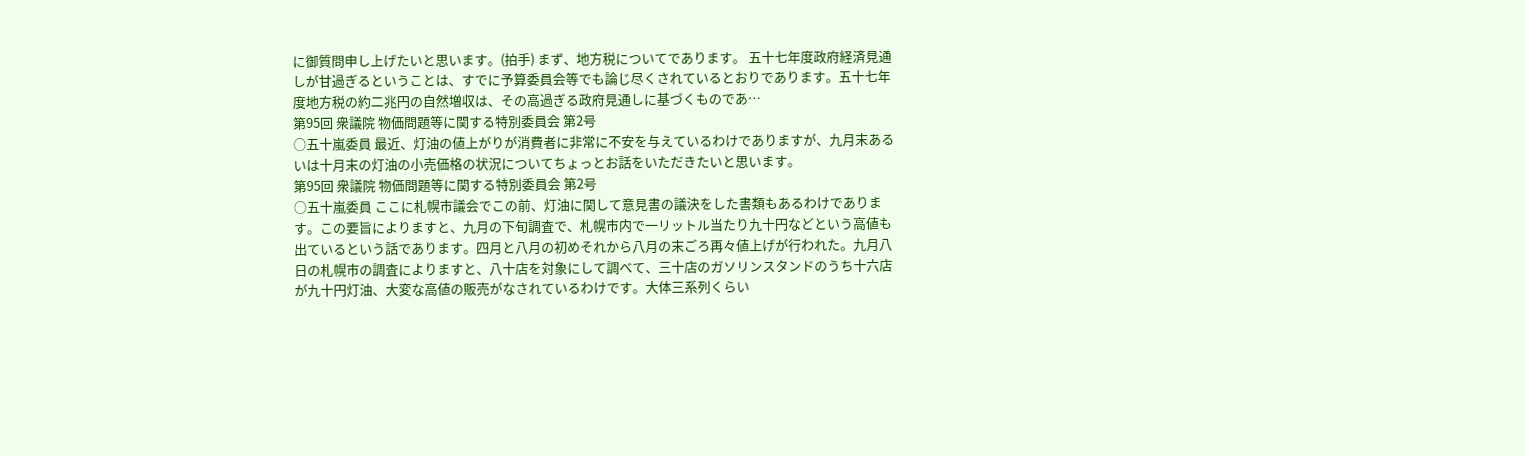に御質問申し上げたいと思います。(拍手) まず、地方税についてであります。 五十七年度政府経済見通しが甘過ぎるということは、すでに予算委員会等でも論じ尽くされているとおりであります。五十七年度地方税の約二兆円の自然増収は、その高過ぎる政府見通しに基づくものであ…
第95回 衆議院 物価問題等に関する特別委員会 第2号
○五十嵐委員 最近、灯油の値上がりが消費者に非常に不安を与えているわけでありますが、九月末あるいは十月末の灯油の小売価格の状況についてちょっとお話をいただきたいと思います。
第95回 衆議院 物価問題等に関する特別委員会 第2号
○五十嵐委員 ここに札幌市議会でこの前、灯油に関して意見書の議決をした書類もあるわけであります。この要旨によりますと、九月の下旬調査で、札幌市内で一リットル当たり九十円などという高値も出ているという話であります。四月と八月の初めそれから八月の末ごろ再々値上げが行われた。九月八日の札幌市の調査によりますと、八十店を対象にして調べて、三十店のガソリンスタンドのうち十六店が九十円灯油、大変な高値の販売がなされているわけです。大体三系列くらい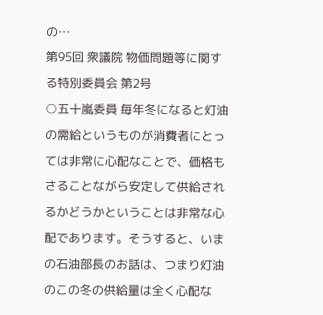の…
第95回 衆議院 物価問題等に関する特別委員会 第2号
○五十嵐委員 毎年冬になると灯油の需給というものが消費者にとっては非常に心配なことで、価格もさることながら安定して供給されるかどうかということは非常な心配であります。そうすると、いまの石油部長のお話は、つまり灯油のこの冬の供給量は全く心配な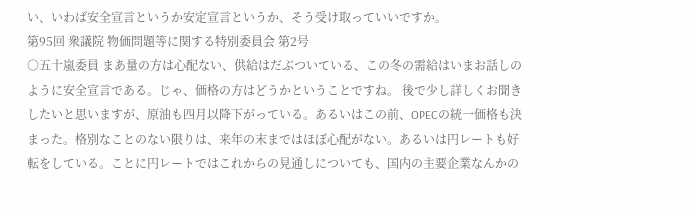い、いわば安全宣言というか安定宣言というか、そう受け取っていいですか。
第95回 衆議院 物価問題等に関する特別委員会 第2号
○五十嵐委員 まあ量の方は心配ない、供給はだぶついている、この冬の需給はいまお話しのように安全宣言である。じゃ、価格の方はどうかということですね。 後で少し詳しくお聞きしたいと思いますが、原油も四月以降下がっている。あるいはこの前、OPECの統一価格も決まった。格別なことのない限りは、来年の末まではほぼ心配がない。あるいは円レートも好転をしている。ことに円レートではこれからの見通しについても、国内の主要企業なんかの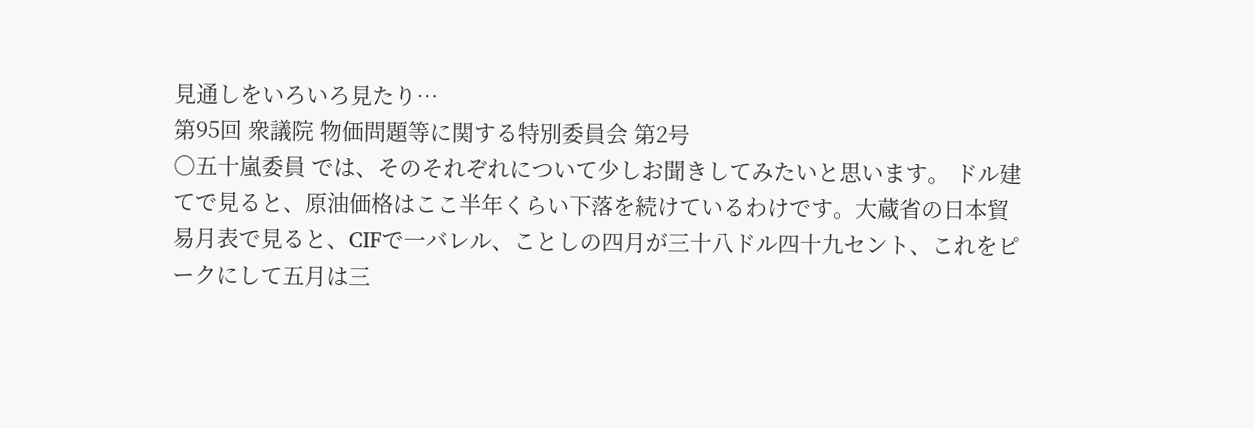見通しをいろいろ見たり…
第95回 衆議院 物価問題等に関する特別委員会 第2号
○五十嵐委員 では、そのそれぞれについて少しお聞きしてみたいと思います。 ドル建てで見ると、原油価格はここ半年くらい下落を続けているわけです。大蔵省の日本貿易月表で見ると、CIFで一バレル、ことしの四月が三十八ドル四十九セント、これをピークにして五月は三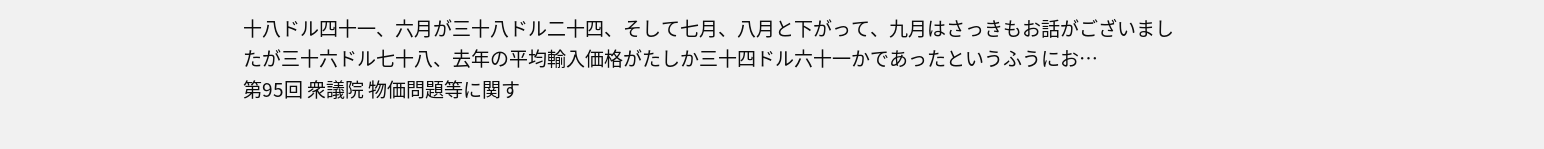十八ドル四十一、六月が三十八ドル二十四、そして七月、八月と下がって、九月はさっきもお話がございましたが三十六ドル七十八、去年の平均輸入価格がたしか三十四ドル六十一かであったというふうにお…
第95回 衆議院 物価問題等に関す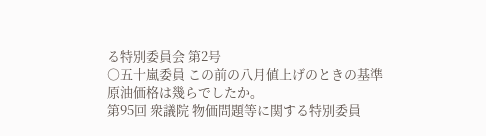る特別委員会 第2号
○五十嵐委員 この前の八月値上げのときの基準原油価格は幾らでしたか。
第95回 衆議院 物価問題等に関する特別委員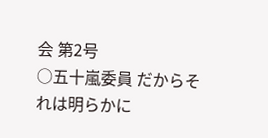会 第2号
○五十嵐委員 だからそれは明らかに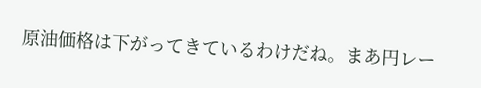原油価格は下がってきているわけだね。まあ円レー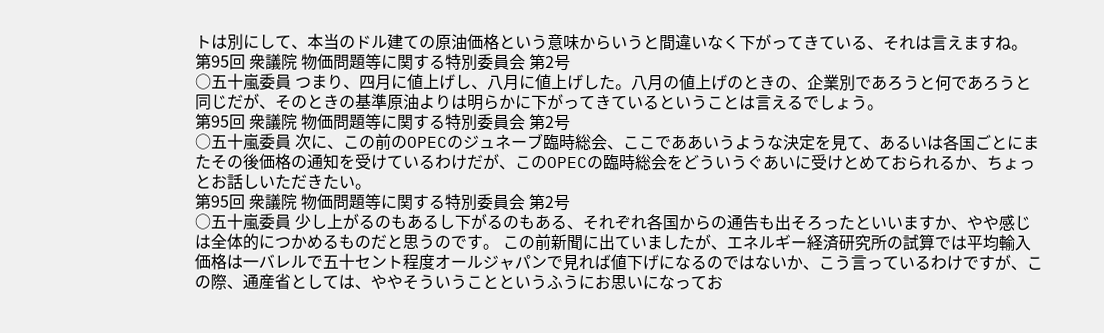トは別にして、本当のドル建ての原油価格という意味からいうと間違いなく下がってきている、それは言えますね。
第95回 衆議院 物価問題等に関する特別委員会 第2号
○五十嵐委員 つまり、四月に値上げし、八月に値上げした。八月の値上げのときの、企業別であろうと何であろうと同じだが、そのときの基準原油よりは明らかに下がってきているということは言えるでしょう。
第95回 衆議院 物価問題等に関する特別委員会 第2号
○五十嵐委員 次に、この前のOPECのジュネーブ臨時総会、ここでああいうような決定を見て、あるいは各国ごとにまたその後価格の通知を受けているわけだが、このOPECの臨時総会をどういうぐあいに受けとめておられるか、ちょっとお話しいただきたい。
第95回 衆議院 物価問題等に関する特別委員会 第2号
○五十嵐委員 少し上がるのもあるし下がるのもある、それぞれ各国からの通告も出そろったといいますか、やや感じは全体的につかめるものだと思うのです。 この前新聞に出ていましたが、エネルギー経済研究所の試算では平均輸入価格は一バレルで五十セント程度オールジャパンで見れば値下げになるのではないか、こう言っているわけですが、この際、通産省としては、ややそういうことというふうにお思いになってお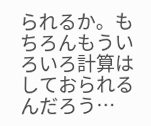られるか。もちろんもういろいろ計算はしておられるんだろう…